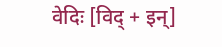वेदिः [विद् + इन्]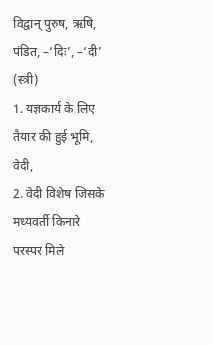विद्वान् पुरुष, ऋषि, पंडित, –‘दिः’, –‘दी’ (स्त्री)
1. यज्ञकार्य के लिए तैयार की हुई भूमि, वेदी,
2. वेदी विशेष जिसके मध्यवर्ती किनारे परस्पर मिले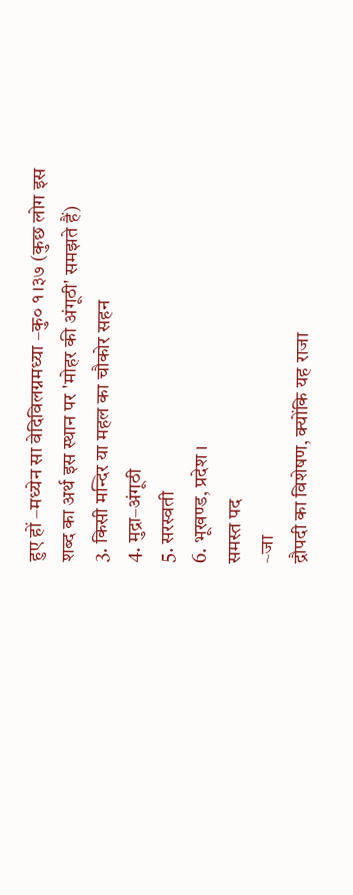हुए हों –मध्येन सा वेदिविलग्नमध्या –कु० १।३७ (कुछ लोग इस शब्द का अर्थ इस स्थान पर 'मोहर की अंगूठी' समझते हैं)
3. किसी मन्दिर या महल का चौकोर सहन
4. मुद्रा–अंगूठी
5. सरस्वती
6. भूखण्ड, प्रदेश ।
समस्त पद
~जा
द्रौपदी का विशेषण, क्योंकि यह राजा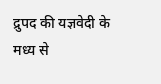द्रुपद की यज्ञवेदी के मध्य से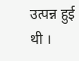उत्पन्न हुई थी ।